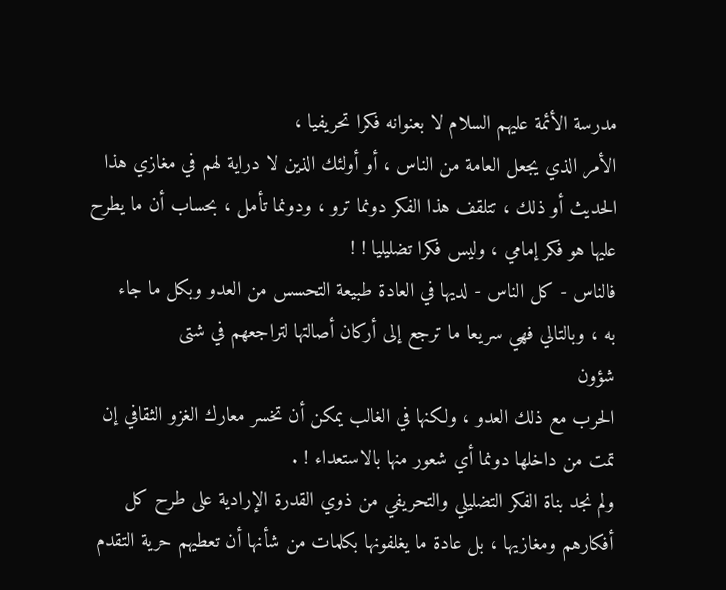مدرسة الأئمة عليهم السلام لا بعنوانه فكرا تحريفيا ،
الأمر الذي يجعل العامة من الناس ، أو أولئك الذين لا دراية لهم في مغازي هذا
الحديث أو ذلك ، تتلقف هذا الفكر دونما ترو ، ودونما تأمل ، بحساب أن ما يطرح
عليها هو فكر إمامي ، وليس فكرا تضليليا ! !
فالناس - كل الناس - لديها في العادة طبيعة التحسس من العدو وبكل ما جاء
به ، وبالتالي فهي سريعا ما ترجع إلى أركان أصالتها لتراجعهم في شتى
شؤون
الحرب مع ذلك العدو ، ولكنها في الغالب يمكن أن تخسر معارك الغزو الثقافي إن
تمت من داخلها دونما أي شعور منها بالاستعداء ! .
ولم نجد بناة الفكر التضليلي والتحريفي من ذوي القدرة الإرادية على طرح كل
أفكارهم ومغازيها ، بل عادة ما يغلفونها بكلمات من شأنها أن تعطيهم حرية التقدم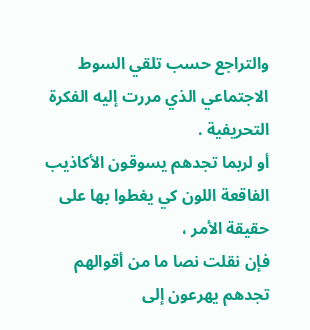والتراجع حسب تلقي السوط الاجتماعي الذي مررت إليه الفكرة التحريفية .
أو لربما تجدهم يسوقون الأكاذيب الفاقعة اللون كي يغطوا بها على حقيقة الأمر ،
فإن نقلت نصا ما من أقوالهم تجدهم يهرعون إلى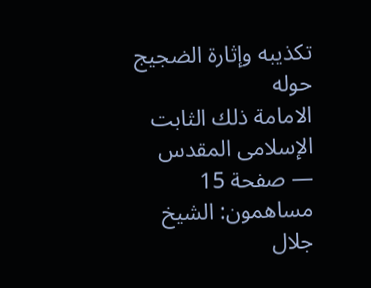تكذيبه وإثارة الضجيج حوله
الامامة ذلك الثابت الإسلامى المقدس — صفحة 15
مساهمون: الشيخ جلال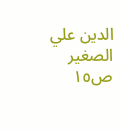الدين علي الصغير
ص١٥